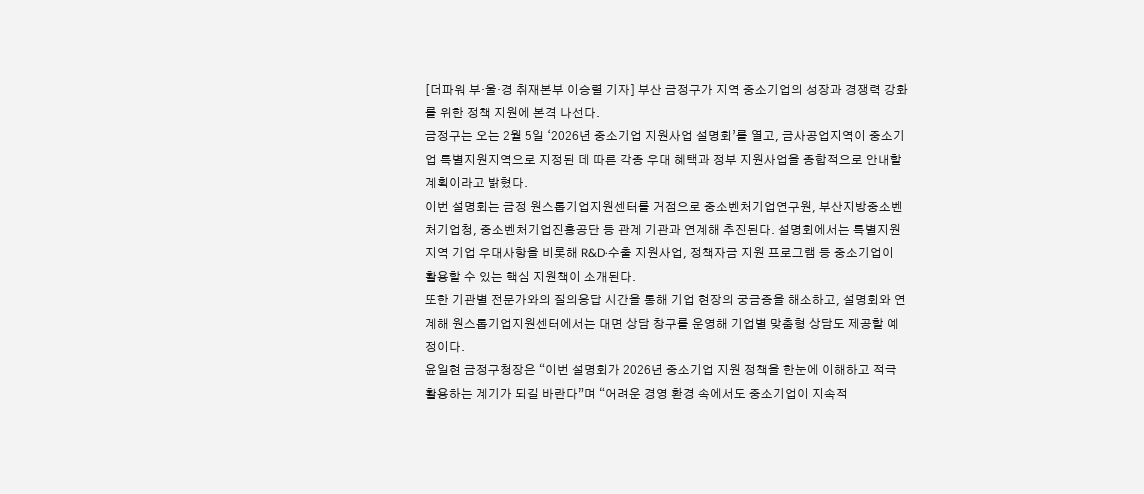[더파워 부·울·경 취재본부 이승렬 기자] 부산 금정구가 지역 중소기업의 성장과 경쟁력 강화를 위한 정책 지원에 본격 나선다.
금정구는 오는 2월 5일 ‘2026년 중소기업 지원사업 설명회’를 열고, 금사공업지역이 중소기업 특별지원지역으로 지정된 데 따른 각종 우대 혜택과 정부 지원사업을 종합적으로 안내할 계획이라고 밝혔다.
이번 설명회는 금정 원스톱기업지원센터를 거점으로 중소벤처기업연구원, 부산지방중소벤처기업청, 중소벤처기업진흥공단 등 관계 기관과 연계해 추진된다. 설명회에서는 특별지원지역 기업 우대사항을 비롯해 R&D·수출 지원사업, 정책자금 지원 프로그램 등 중소기업이 활용할 수 있는 핵심 지원책이 소개된다.
또한 기관별 전문가와의 질의응답 시간을 통해 기업 현장의 궁금증을 해소하고, 설명회와 연계해 원스톱기업지원센터에서는 대면 상담 창구를 운영해 기업별 맞춤형 상담도 제공할 예정이다.
윤일현 금정구청장은 “이번 설명회가 2026년 중소기업 지원 정책을 한눈에 이해하고 적극 활용하는 계기가 되길 바란다”며 “어려운 경영 환경 속에서도 중소기업이 지속적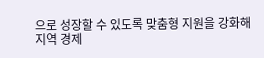으로 성장할 수 있도록 맞춤형 지원을 강화해 지역 경제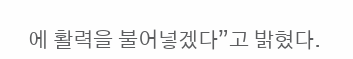에 활력을 불어넣겠다”고 밝혔다.